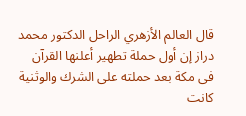قال العالم الأزهري الراحل الدكتور محمد دراز إن أول حملة تطهير أعلنها القرآن فى مكة بعد حملته على الشرك والوثنية كانت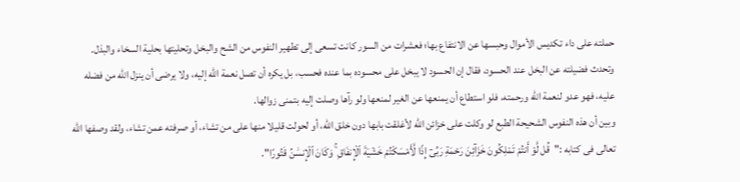حملته على داء تكديس الأموال وحبسها عن الانتفاع بها؛ فعشرات من السور كانت تسعى إلى تطهير النفوس من الشح والبخل وتحليتها بحلية السخاء والبذل.
وتحدث فضيلته عن البخل عند الحسود، فقال إن الحسود لا يبخل على محسوده بما عنده فحسب، بل يكره أن تصل نعمة الله إليه، ولا يرضى أن ينزل الله من فضله عليه، فهو عدو لنعمة الله ورحمته، فلو استطاع أن يمنعها عن الغير لمنعها ولو رآها وصلت إليه بتمنى زوالها.
وبين أن هذه النفوس الشحيحة الطبع لو وكلت على خزائن الله لأغلقت بابها دون خلق الله، أو لحولت قليلا منها على من تشاء، أو صرفته عمن تشاء، ولقد وصفها الله تعالى فى كتابه :"قُل لَّوْ أَنتُمْ تَمْلِكُونَ خَزَآئِنَ رَحْمَةِ رَبِّىٓ إِذًا لَّأَمْسَكْتُمْ خَشْيَةَ ٱلْإِنفَاقِ ۚ وَكَانَ ٱلْإِنسَٰنُ قَتُورًا".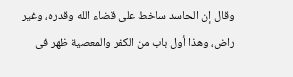وقال إن الحاسد ساخط على قضاء الله وقدره، وغير راض، وهذا أول باب من الكفر والمعصية ظهر فى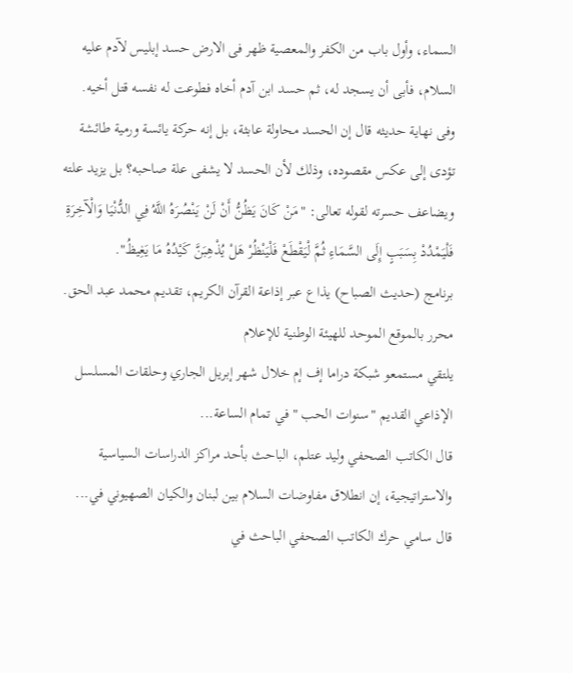السماء، وأول باب من الكفر والمعصية ظهر فى الارض حسد إبليس لآدم عليه السلام، فأبى أن يسجد له، ثم حسد ابن آدم أخاه فطوعت له نفسه قتل أخيه.
وفى نهاية حديثه قال إن الحسد محاولة عابثة، بل إنه حركة يائسة ورمية طائشة تؤدى إلى عكس مقصوده، وذلك لأن الحسد لا يشفى علة صاحبه؟ بل يزيد علته ويضاعف حسرته لقوله تعالى: "مَنْ كَانَ يَظُنُّ أَنْ لَنْ يَنْصُرَهُ اللَّهُ فِي الدُّنْيَا وَالْآخِرَةِ فَلْيَمْدُدْ بِسَبَبٍ إِلَى السَّمَاءِ ثُمَّ لْيَقْطَعْ فَلْيَنْظُرْ هَلْ يُذْهِبَنَّ كَيْدُهُ مَا يَغِيظُ".
برنامج (حديث الصباح) يذاع عبر إذاعة القرآن الكريم، تقديم محمد عبد الحق.
محرر بالموقع الموحد للهيئة الوطنية للإعلام
يلتقي مستمعو شبكة دراما إف إم خلال شهر إبريل الجاري وحلقات المسلسل الإذاعي القديم "سنوات الحب " في تمام الساعة...
قال الكاتب الصحفي وليد عتلم، الباحث بأحد مراكز الدراسات السياسية والاستراتيجية، إن انطلاق مفاوضات السلام بين لبنان والكيان الصهيوني في...
قال سامي حرك الكاتب الصحفي الباحث في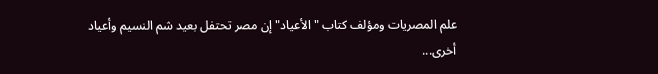علم المصريات ومؤلف كتاب "الأعياد" إن مصر تحتفل بعيد شم النسيم وأعياد أخرى...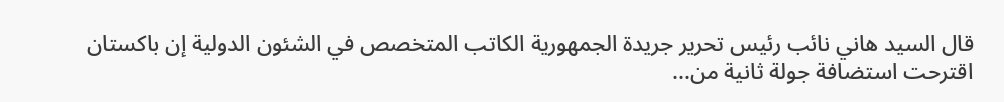قال السيد هاني نائب رئيس تحرير جريدة الجمهورية الكاتب المتخصص في الشئون الدولية إن باكستان اقترحت استضافة جولة ثانية من...